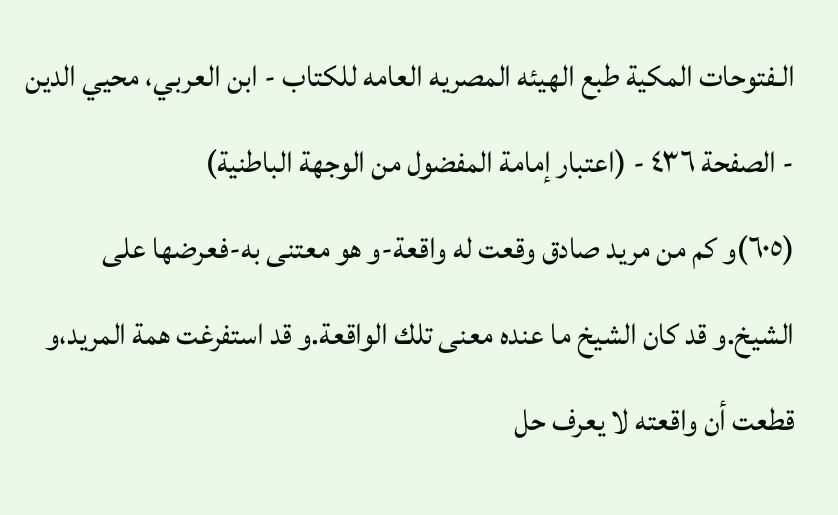الـفتوحات المکية طبع الهيئه المصريه العامه للکتاب - ابن العربي، محيي الدين - الصفحة ٤٣٦ - (اعتبار إمامة المفضول من الوجهة الباطنية)
(٦٠٥)و كم من مريد صادق وقعت له واقعة-و هو معتنى به-فعرضها على الشيخ.و قد كان الشيخ ما عنده معنى تلك الواقعة.و قد استفرغت همة المريد،و قطعت أن واقعته لا يعرف حل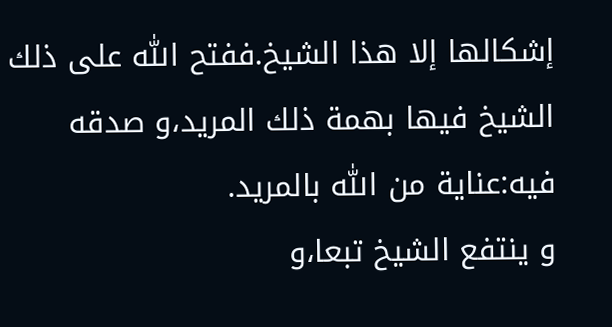إشكالها إلا هذا الشيخ.ففتح اللّٰه على ذلك الشيخ فيها بهمة ذلك المريد،و صدقه فيه:عناية من اللّٰه بالمريد.
و ينتفع الشيخ تبعا،و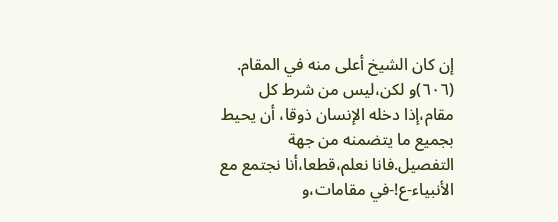إن كان الشيخ أعلى منه في المقام.
(٦٠٦)و لكن،ليس من شرط كل مقام،إذا دخله الإنسان ذوقا، أن يحيط بجميع ما يتضمنه من جهة التفصيل.فانا نعلم،قطعا،أنا نجتمع مع الأنبياء-ع!-في مقامات،و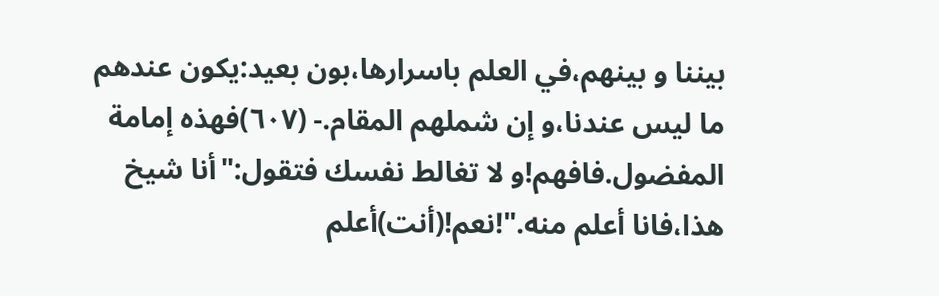بيننا و بينهم،في العلم باسرارها،بون بعيد:يكون عندهم ما ليس عندنا،و إن شملهم المقام.- (٦٠٧)فهذه إمامة المفضول.فافهم!و لا تغالط نفسك فتقول:"أنا شيخ هذا،فانا أعلم منه."!نعم!(أنت)أعلم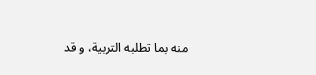منه بما تطلبه التربية، و قد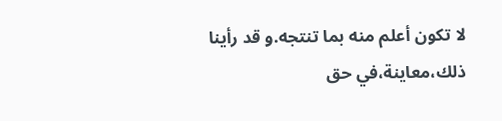لا تكون أعلم منه بما تنتجه.و قد رأينا ذلك،معاينة،في حق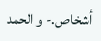أشخاص.- و الحمد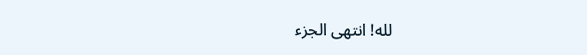لله! انتهى الجزء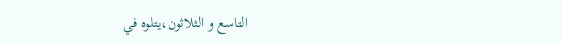التاسع و الثلاثون،يتلوه في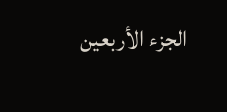الجزء الأربعين